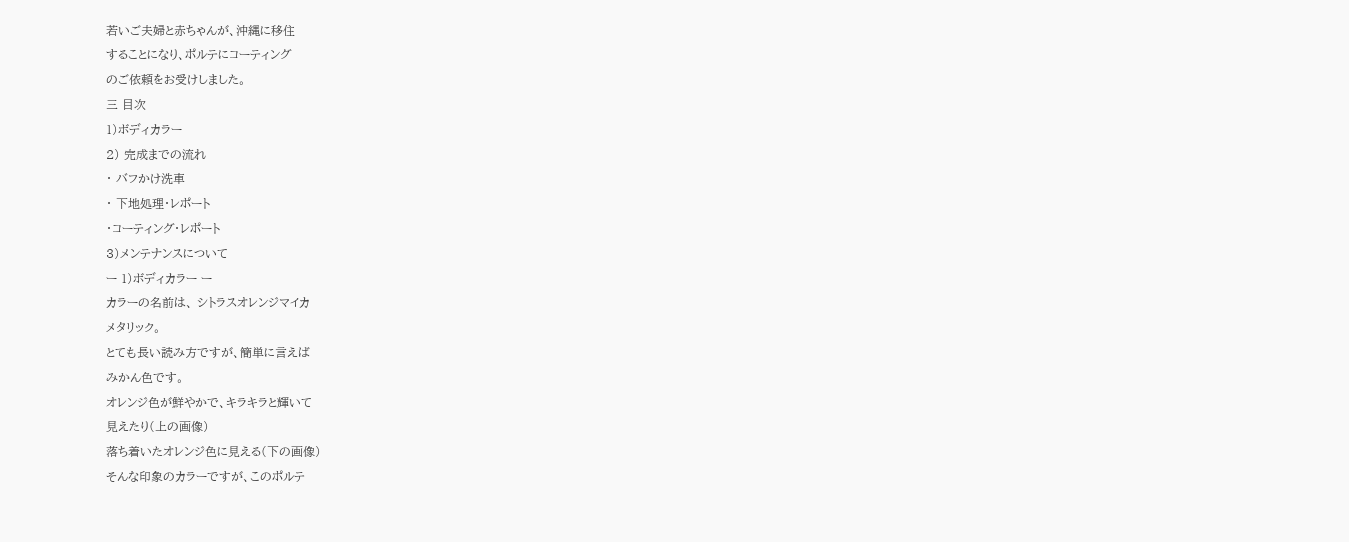若いご夫婦と赤ちゃんが、沖縄に移住
することになり、ポルテにコーティング
のご依頼をお受けしました。
三 目次
1)ボディカラー
2) 完成までの流れ
・ バフかけ洗車
・ 下地処理・レポート
・コーティング・レポート
3)メンテナンスについて
ー 1)ボディカラー ー
カラーの名前は、 シトラスオレンジマイカ
メタリック。
とても長い読み方ですが、簡単に言えば
みかん色です。
オレンジ色が鮮やかで、キラキラと輝いて
見えたり(上の画像)
落ち着いたオレンジ色に見える(下の画像)
そんな印象のカラーですが、このポルテ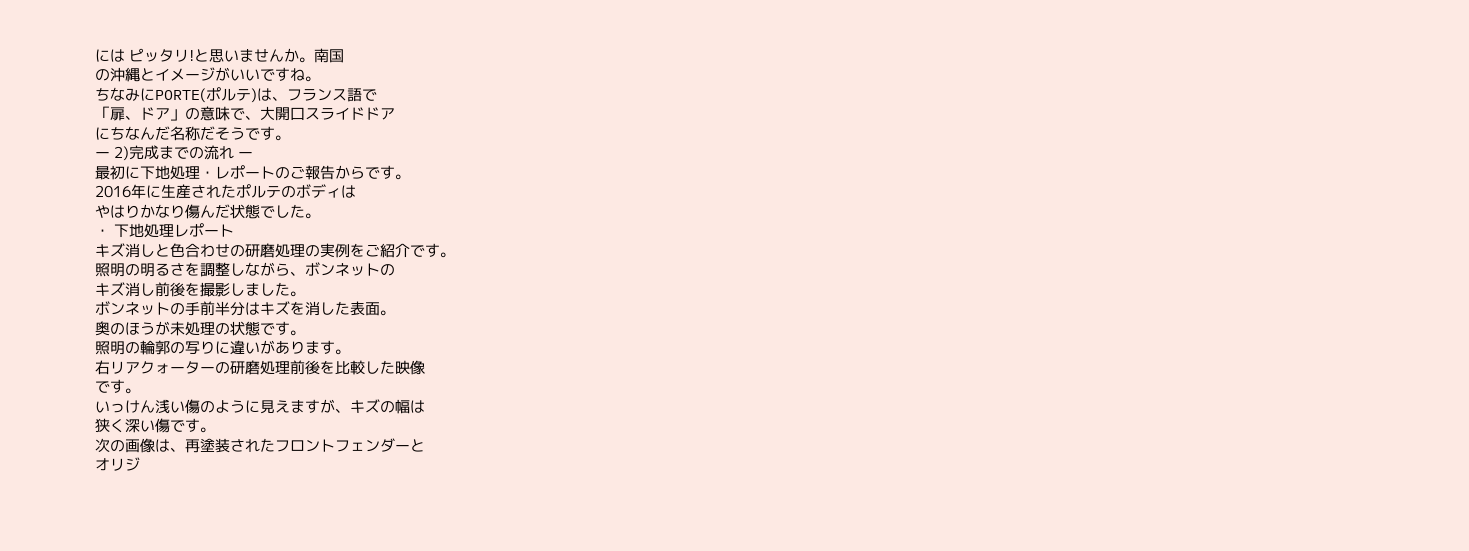には ピッタリ!と思いませんか。南国
の沖縄とイメージがいいですね。
ちなみにPORTE(ポルテ)は、フランス語で
「扉、ドア」の意味で、大開口スライドドア
にちなんだ名称だそうです。
ー 2)完成までの流れ ー
最初に下地処理・レポートのご報告からです。
2016年に生産されたポルテのボディは
やはりかなり傷んだ状態でした。
・ 下地処理レポート
キズ消しと色合わせの研磨処理の実例をご紹介です。
照明の明るさを調整しながら、ボンネットの
キズ消し前後を撮影しました。
ボンネットの手前半分はキズを消した表面。
奥のほうが未処理の状態です。
照明の輪郭の写りに違いがあります。
右リアクォーターの研磨処理前後を比較した映像
です。
いっけん浅い傷のように見えますが、キズの幅は
狭く深い傷です。
次の画像は、再塗装されたフロントフェンダーと
オリジ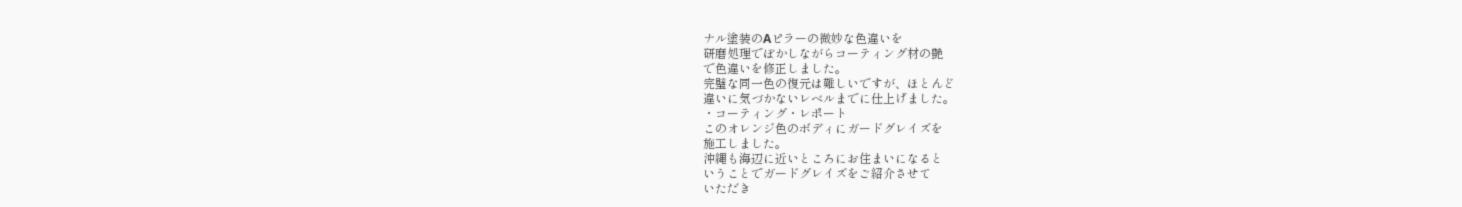ナル塗装のAピラーの微妙な色違いを
研磨処理でぼかしながらコーティング材の艶
で色違いを修正しました。
完璧な同一色の復元は難しいですが、ほとんど
違いに気づかないレベルまでに仕上げました。
・コーティング・レポート
このオレンジ色のボディにガードグレイズを
施工しました。
沖縄も海辺に近いところにお住まいになると
いうことでガードグレイズをご紹介させて
いただき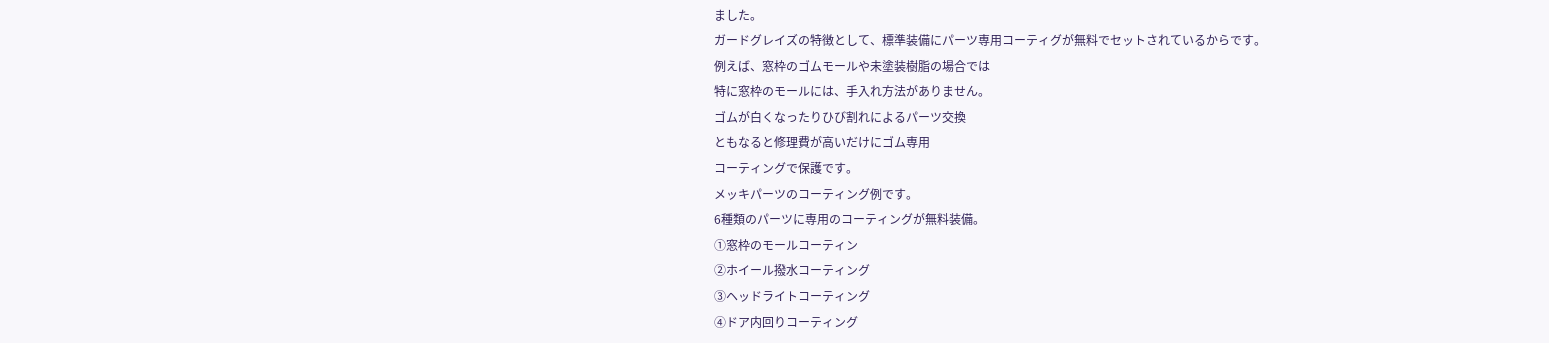ました。
ガードグレイズの特徴として、標準装備にパーツ専用コーティグが無料でセットされているからです。
例えば、窓枠のゴムモールや未塗装樹脂の場合では
特に窓枠のモールには、手入れ方法がありません。
ゴムが白くなったりひび割れによるパーツ交換
ともなると修理費が高いだけにゴム専用
コーティングで保護です。
メッキパーツのコーティング例です。
6種類のパーツに専用のコーティングが無料装備。
①窓枠のモールコーティン
②ホイール撥水コーティング
③ヘッドライトコーティング
④ドア内回りコーティング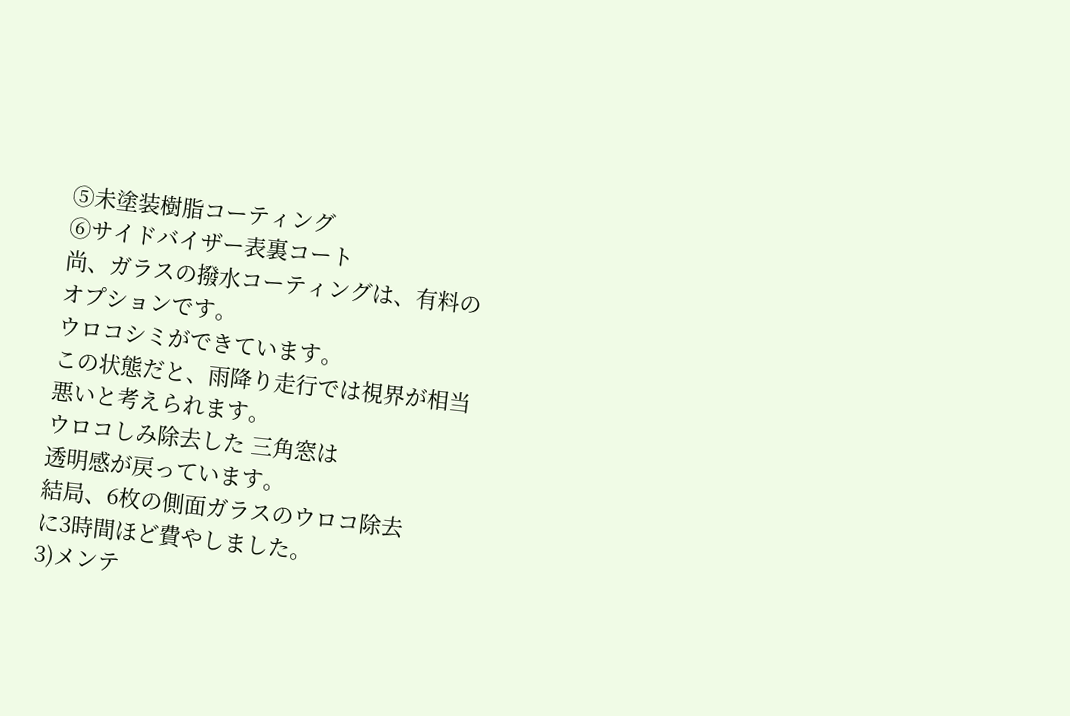⑤未塗装樹脂コーティング
⑥サイドバイザー表裏コート
尚、ガラスの撥水コーティングは、有料の
オプションです。
ウロコシミができています。
この状態だと、雨降り走行では視界が相当
悪いと考えられます。
ウロコしみ除去した 三角窓は
透明感が戻っています。
結局、6枚の側面ガラスのウロコ除去
に3時間ほど費やしました。
3)メンテ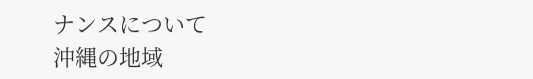ナンスについて
沖縄の地域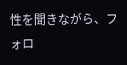性を聞きながら、フォロ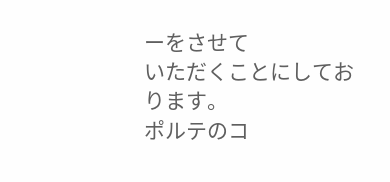ーをさせて
いただくことにしております。
ポルテのコ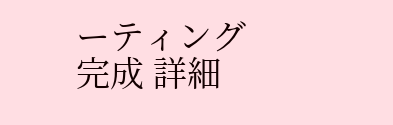ーティング完成 詳細